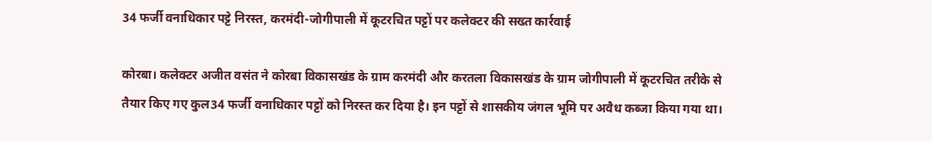34 फर्जी वनाधिकार पट्टे निरस्त, करमंदी-जोगीपाली में कूटरचित पट्टों पर कलेक्टर की सख्त कार्रवाई

कोरबा। कलेक्टर अजीत वसंत ने कोरबा विकासखंड के ग्राम करमंदी और करतला विकासखंड के ग्राम जोगीपाली में कूटरचित तरीके से तैयार किए गए कुल34 फर्जी वनाधिकार पट्टों को निरस्त कर दिया है। इन पट्टों से शासकीय जंगल भूमि पर अवैध कब्जा किया गया था।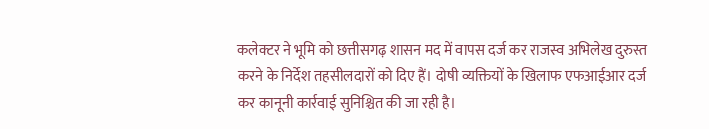कलेक्टर ने भूमि को छत्तीसगढ़ शासन मद में वापस दर्ज कर राजस्व अभिलेख दुरुस्त करने के निर्देश तहसीलदारों को दिए हैं। दोषी व्यक्तियों के खिलाफ एफआईआर दर्ज कर कानूनी कार्रवाई सुनिश्चित की जा रही है।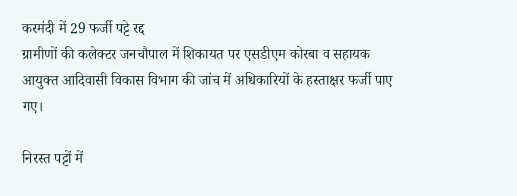करमंदी में 29 फर्जी पट्टे रद्द
ग्रामीणों की कलेक्टर जनचौपाल में शिकायत पर एसडीएम कोरबा व सहायक आयुक्त आदिवासी विकास विभाग की जांच में अधिकारियों के हस्ताक्षर फर्जी पाए गए।

निरस्त पट्टों में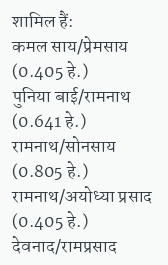शामिल हैं:
कमल साय/प्रेमसाय (0.405 हे.)
पुनिया बाई/रामनाथ (0.641 हे.)
रामनाथ/सोनसाय (0.805 हे.)
रामनाथ/अयोध्या प्रसाद (0.405 हे.)
देवनाद/रामप्रसाद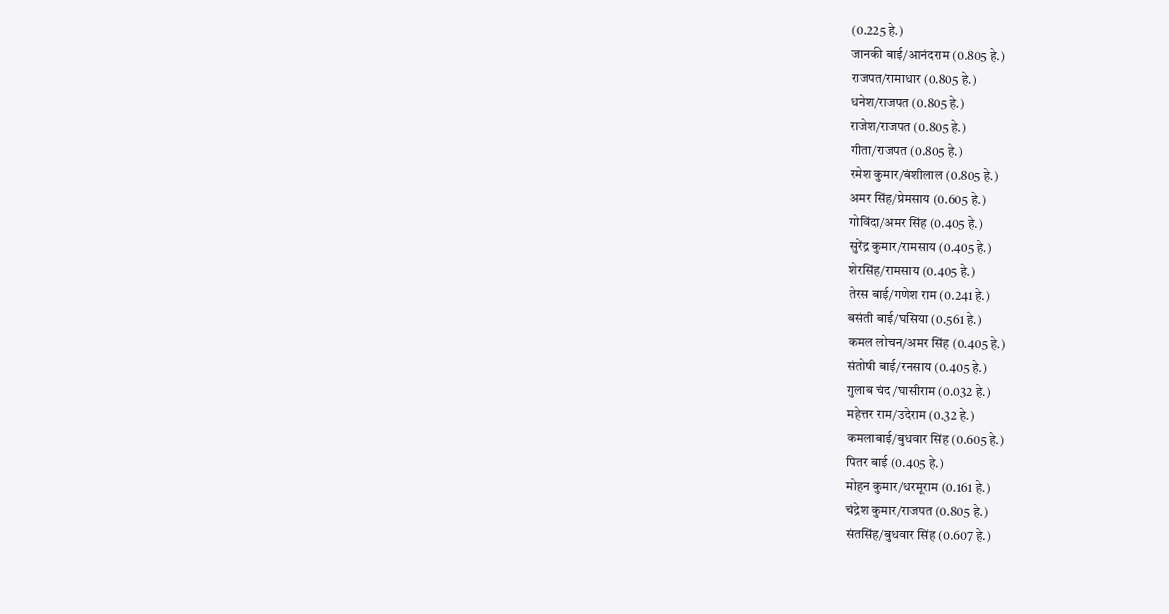(0.225 हे.)
जानकी बाई/आनंदराम (0.805 हे.)
राजपत/रामाधार (0.805 हे.)
धनेश/राजपत (0.805 हे.)
राजेश/राजपत (0.805 हे.)
गीता/राजपत (0.805 हे.)
रमेश कुमार/बंशीलाल (0.805 हे.)
अमर सिंह/प्रेमसाय (0.605 हे.)
गोविंदा/अमर सिंह (0.405 हे.)
सुरेंद्र कुमार/रामसाय (0.405 हे.)
शेरसिंह/रामसाय (0.405 हे.)
तेरस बाई/गणेश राम (0.241 हे.)
बसंती बाई/घसिया (0.561 हे.)
कमल लोचन/अमर सिंह (0.405 हे.)
संतोषी बाई/रनसाय (0.405 हे.)
गुलाब चंद/घासीराम (0.032 हे.)
महेत्तर राम/उदेराम (0.32 हे.)
कमलाबाई/बुधवार सिंह (0.605 हे.)
पितर बाई (0.405 हे.)
मोहन कुमार/धरमूराम (0.161 हे.)
चंद्रेश कुमार/राजपत (0.805 हे.)
संतसिंह/बुधवार सिंह (0.607 हे.)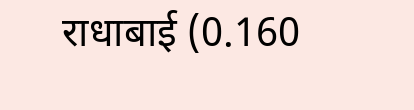राधाबाई (0.160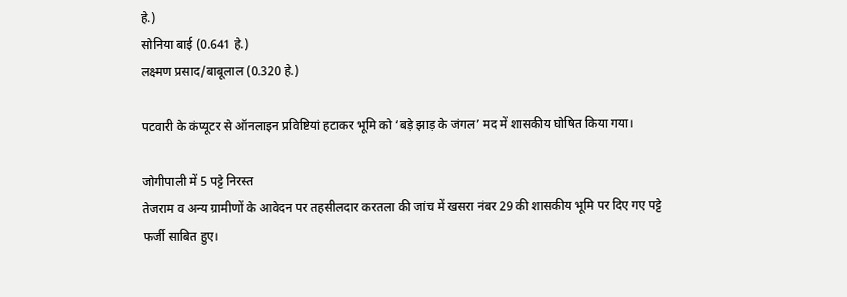हे.)
सोनिया बाई (0.641 हे.)
लक्ष्मण प्रसाद/बाबूलाल (0.320 हे.)

पटवारी के कंप्यूटर से ऑनलाइन प्रविष्टियां हटाकर भूमि को ‘बड़े झाड़ के जंगल’ मद में शासकीय घोषित किया गया।

जोगीपाली में 5 पट्टे निरस्त
तेजराम व अन्य ग्रामीणों के आवेदन पर तहसीलदार करतला की जांच में खसरा नंबर 29 की शासकीय भूमि पर दिए गए पट्टे फर्जी साबित हुए।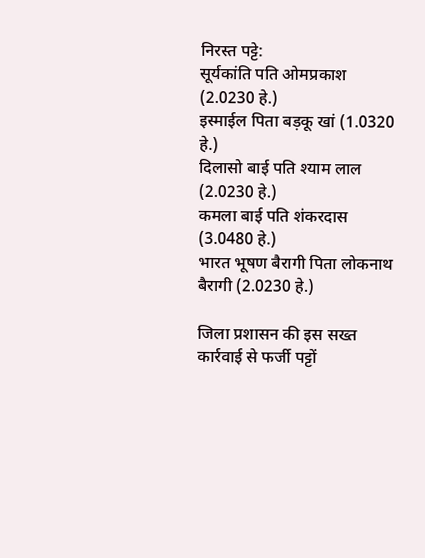निरस्त पट्टे:
सूर्यकांति पति ओमप्रकाश (2.0230 हे.)
इस्माईल पिता बड़कू खां (1.0320 हे.)
दिलासो बाई पति श्याम लाल (2.0230 हे.)
कमला बाई पति शंकरदास (3.0480 हे.)
भारत भूषण बैरागी पिता लोकनाथ बैरागी (2.0230 हे.)

जिला प्रशासन की इस सख्त कार्रवाई से फर्जी पट्टों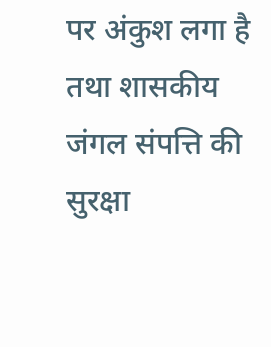पर अंकुश लगा है तथा शासकीय जंगल संपत्ति की सुरक्षा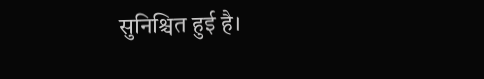सुनिश्चित हुई है।